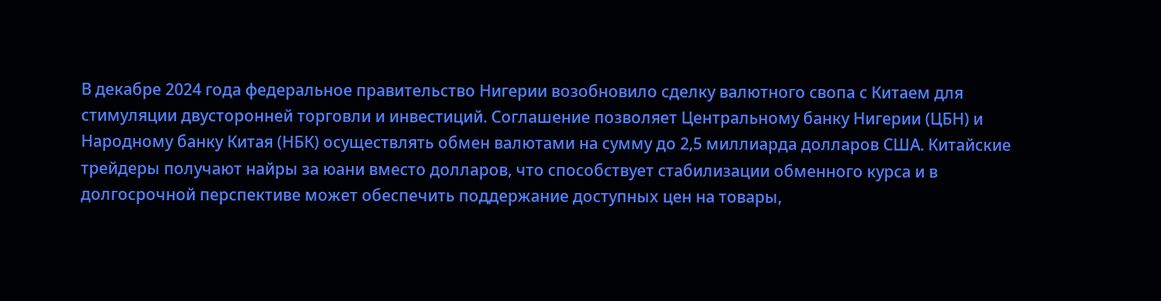В декабре 2024 года федеральное правительство Нигерии возобновило сделку валютного свопа с Китаем для стимуляции двусторонней торговли и инвестиций. Соглашение позволяет Центральному банку Нигерии (ЦБН) и Народному банку Китая (НБК) осуществлять обмен валютами на сумму до 2,5 миллиарда долларов США. Китайские трейдеры получают найры за юани вместо долларов, что способствует стабилизации обменного курса и в долгосрочной перспективе может обеспечить поддержание доступных цен на товары,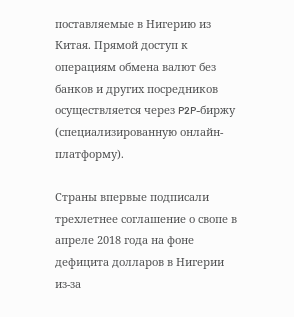поставляемые в Нигерию из Китая. Прямой доступ к операциям обмена валют без банков и других посредников осуществляется через P2P-биржу (специализированную онлайн-платформу).

Страны впервые подписали трехлетнее соглашение о свопе в апреле 2018 года на фоне дефицита долларов в Нигерии из-за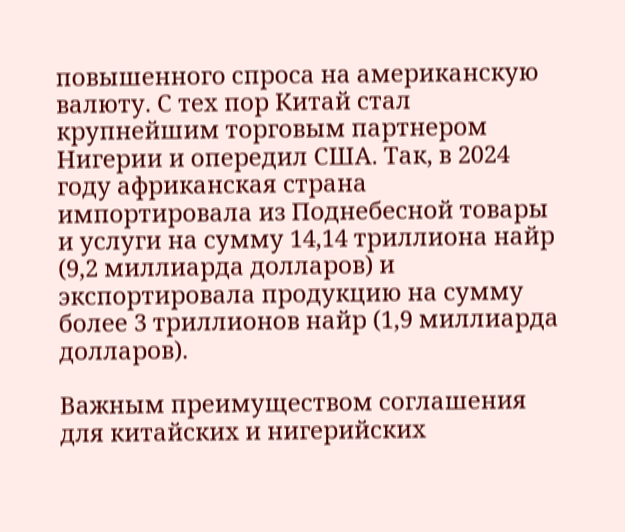повышенного спроса на американскую валюту. С тех пор Китай стал крупнейшим торговым партнером Нигерии и опередил США. Так, в 2024 году африканская страна импортировала из Поднебесной товары и услуги на сумму 14,14 триллиона найр (9,2 миллиарда долларов) и экспортировала продукцию на сумму более 3 триллионов найр (1,9 миллиарда долларов).

Важным преимуществом соглашения для китайских и нигерийских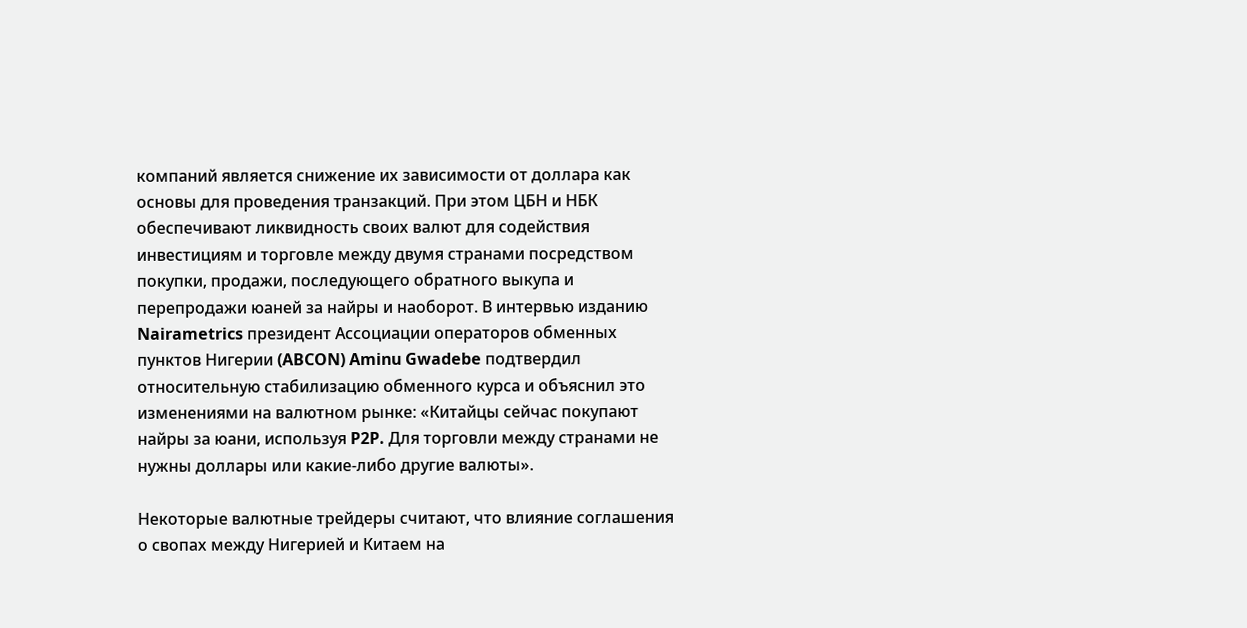компаний является снижение их зависимости от доллара как основы для проведения транзакций. При этом ЦБН и НБК обеспечивают ликвидность своих валют для содействия инвестициям и торговле между двумя странами посредством покупки, продажи, последующего обратного выкупа и перепродажи юаней за найры и наоборот. В интервью изданию Nairametrics президент Ассоциации операторов обменных пунктов Нигерии (ABCON) Aminu Gwadebe подтвердил относительную стабилизацию обменного курса и объяснил это изменениями на валютном рынке: «Китайцы сейчас покупают найры за юани, используя P2P. Для торговли между странами не нужны доллары или какие-либо другие валюты».

Некоторые валютные трейдеры считают, что влияние соглашения о свопах между Нигерией и Китаем на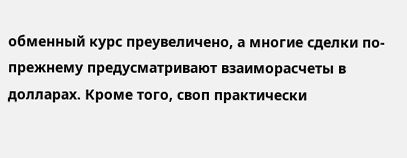обменный курс преувеличено, а многие сделки по-прежнему предусматривают взаиморасчеты в долларах. Кроме того, своп практически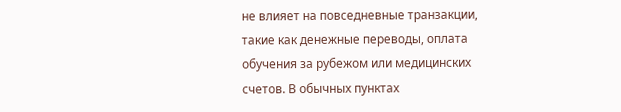не влияет на повседневные транзакции, такие как денежные переводы, оплата обучения за рубежом или медицинских счетов. В обычных пунктах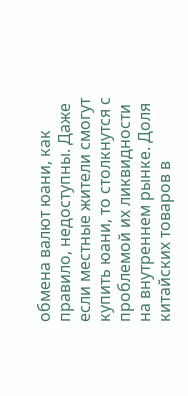обмена валют юани, как правило, недоступны. Даже если местные жители смогут купить юани, то столкнутся с проблемой их ликвидности на внутреннем рынке. Доля китайских товаров в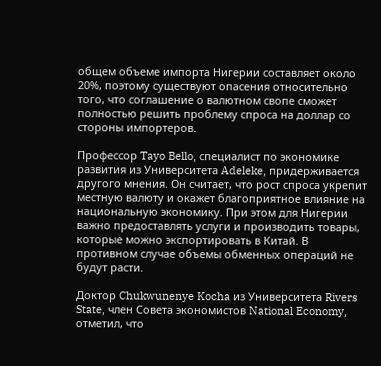общем объеме импорта Нигерии составляет около 20%, поэтому существуют опасения относительно того, что соглашение о валютном свопе сможет полностью решить проблему спроса на доллар со стороны импортеров.

Профессор Tayo Bello, специалист по экономике развития из Университета Adeleke, придерживается другого мнения. Он считает, что рост спроса укрепит местную валюту и окажет благоприятное влияние на национальную экономику. При этом для Нигерии важно предоставлять услуги и производить товары, которые можно экспортировать в Китай. В противном случае объемы обменных операций не будут расти.

Доктор Chukwunenye Kocha из Университета Rivers State, член Совета экономистов National Economy, отметил, что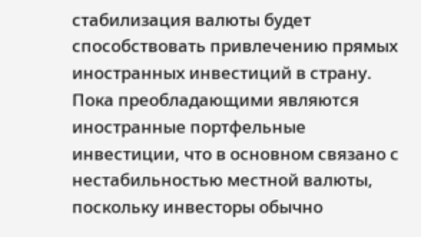стабилизация валюты будет способствовать привлечению прямых иностранных инвестиций в страну. Пока преобладающими являются иностранные портфельные инвестиции, что в основном связано с нестабильностью местной валюты, поскольку инвесторы обычно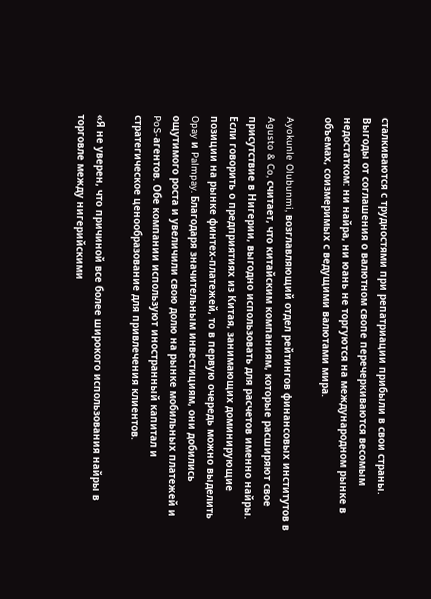сталкиваются с трудностями при репатриации прибыли в свои страны. Выгоды от соглашения о валютном свопе перечеркиваются весомым недостатком: ни найра, ни юань не торгуются на международном рынке в объемах, соизмеримых с ведущими валютами мира.

Ayokunle Olubunmi, возглавляющий отдел рейтингов финансовых институтов в Agusto & Co, считает, что китайским компаниям, которые расширяют свое присутствие в Нигерии, выгодно использовать для расчетов именно найры. Если говорить о предприятиях из Китая, занимающих доминирующие позиции на рынке финтех-платежей, то в первую очередь можно выделить Opay и Palmpay. Благодаря значительным инвестициям, они добились ощутимого роста и увеличили свою долю на рынке мобильных платежей и PoS-агентов. Обе компании используют иностранный капитал и стратегическое ценообразование для привлечения клиентов.

«Я не уверен, что причиной все более широкого использования найры в торговле между нигерийскими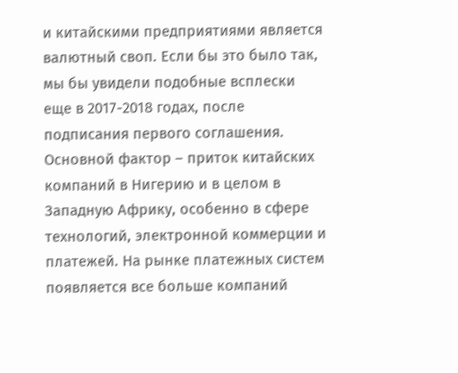и китайскими предприятиями является валютный своп. Если бы это было так, мы бы увидели подобные всплески еще в 2017-2018 годах, после подписания первого соглашения. Основной фактор – приток китайских компаний в Нигерию и в целом в Западную Африку, особенно в сфере технологий, электронной коммерции и платежей. На рынке платежных систем появляется все больше компаний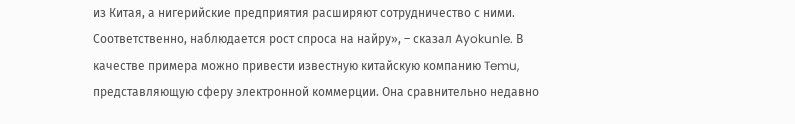из Китая, а нигерийские предприятия расширяют сотрудничество с ними. Соответственно, наблюдается рост спроса на найру», – сказал Ayokunle. В качестве примера можно привести известную китайскую компанию Temu, представляющую сферу электронной коммерции. Она сравнительно недавно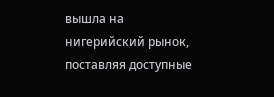вышла на нигерийский рынок, поставляя доступные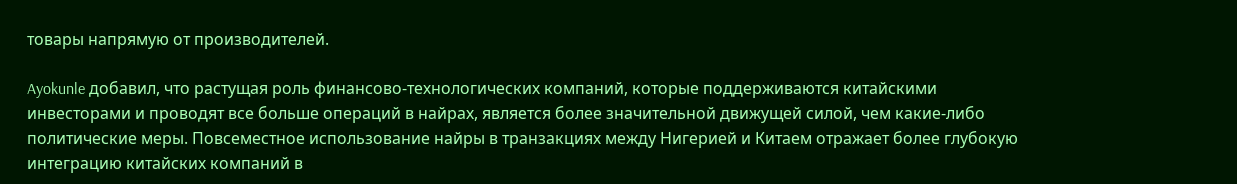товары напрямую от производителей.

Ayokunle добавил, что растущая роль финансово-технологических компаний, которые поддерживаются китайскими инвесторами и проводят все больше операций в найрах, является более значительной движущей силой, чем какие-либо политические меры. Повсеместное использование найры в транзакциях между Нигерией и Китаем отражает более глубокую интеграцию китайских компаний в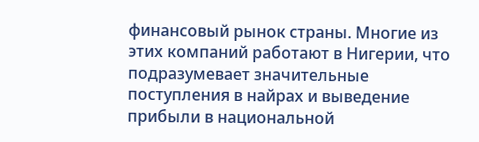финансовый рынок страны. Многие из этих компаний работают в Нигерии, что подразумевает значительные поступления в найрах и выведение прибыли в национальной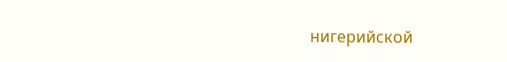нигерийской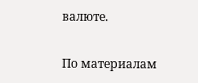валюте.

По материалам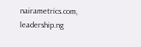nairametrics.com, leadership.ng